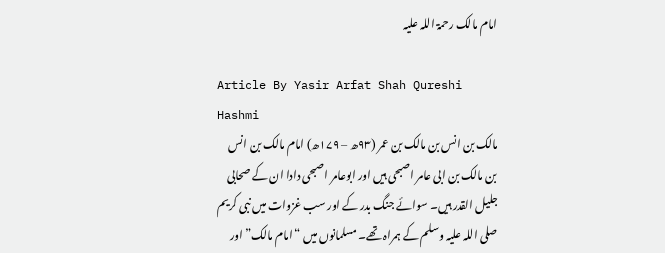امام مالک رحمۃ اللہ علیہ

Article By Yasir Arfat Shah Qureshi Hashmi
مالک بن انس بن مالک بن عمر (۹۳ھ – ۱۷۹ھ) امام مالک بن انس بن مالک بن ابی عامر اصبحی ہیں اور ابوعامر اصبحی دادا ان کے صحابی جلیل القدر ہیں۔ سوائے جنگ بدر کے اور سب غزوات میں نبی کریم صلی اللہ علیہ وسلم کے ہمراہ تھے۔ مسلمانوں میں “امام مالک” اور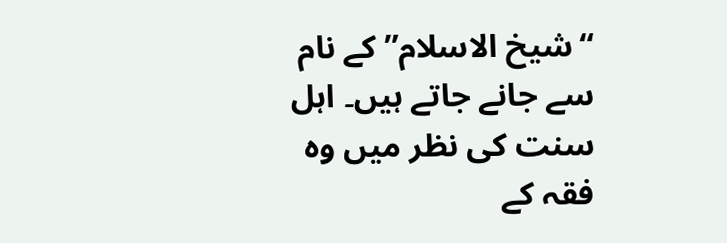“شیخ الاسلام” کے نام سے جانے جاتے ہیں۔ اہل سنت کی نظر میں وہ فقہ کے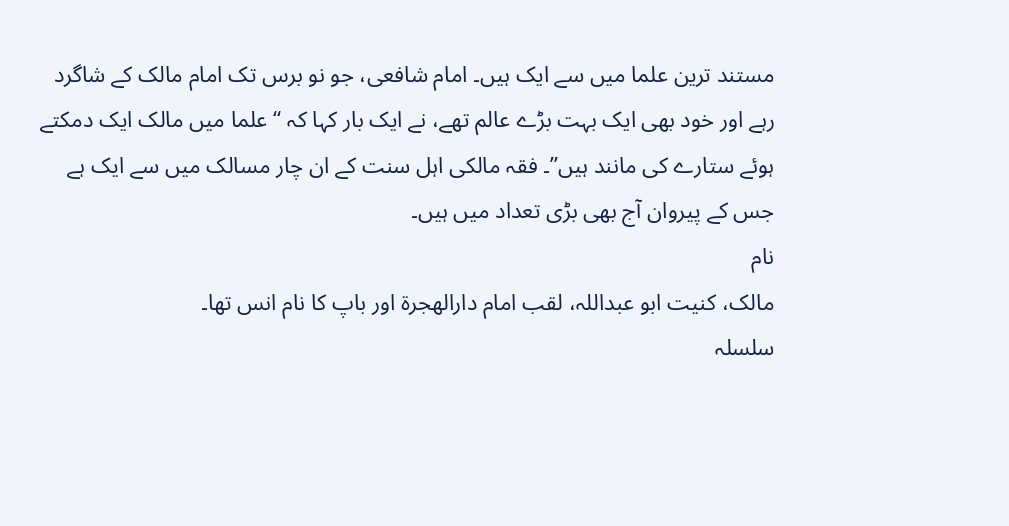مستند ترین علما میں سے ایک ہیں۔ امام شافعی، جو نو برس تک امام مالک کے شاگرد رہے اور خود بھی ایک بہت بڑے عالم تھے، نے ایک بار کہا کہ “علما میں مالک ایک دمکتے ہوئے ستارے کی مانند ہیں”۔ فقہ مالکی اہل سنت کے ان چار مسالک میں سے ایک ہے جس کے پیروان آج بھی بڑی تعداد میں ہیں۔
نام
مالک، کنیت ابو عبداللہ، لقب امام دارالهجرة اور باپ کا نام انس تھا۔
سلسلہ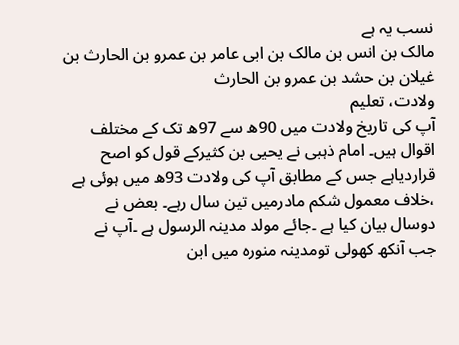نسب یہ ہے
مالک بن انس بن مالک بن ابی عامر بن عمرو بن الحارث بن غیلان بن حشد بن عمرو بن الحارث
ولادت، تعلیم
آپ کی تاریخ ولادت میں 90ھ سے 97ھ تک کے مختلف اقوال ہیں۔ امام ذہبی نے یحیی بن کثیرکے قول کو اصح قراردیاہے جس کے مطابق آپ کی ولادت 93ھ میں ہوئی ہے ،خلاف معمول شکم مادرمیں تین سال رہے۔ بعض نے دوسال بیان کیا ہے ۔جائے مولد مدینہ الرسول ہے ۔آپ نے جب آنکھ کھولی تومدینہ منورہ میں ابن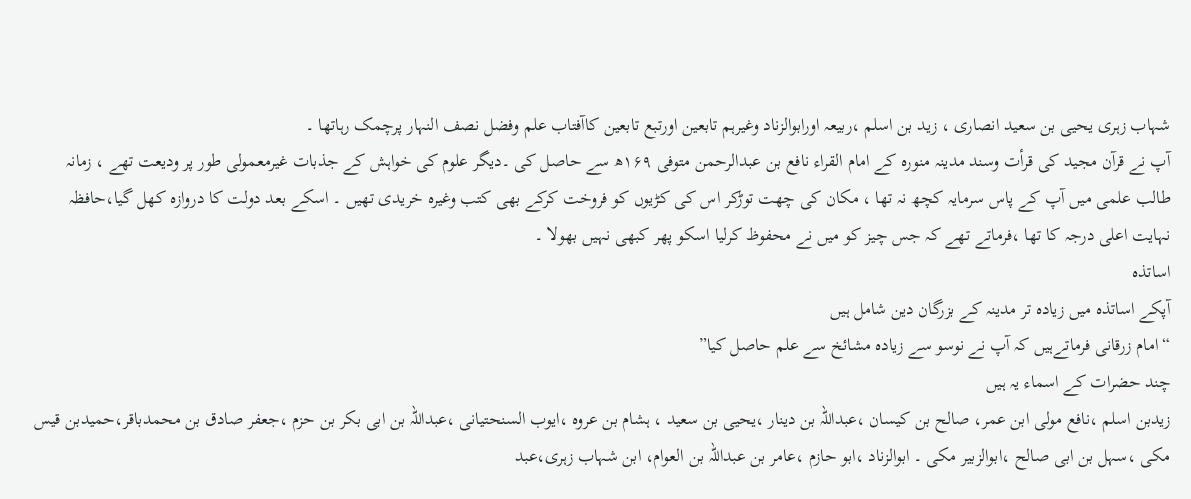شہاب زہری یحیی بن سعید انصاری ، زید بن اسلم ،ربیعہ اورابوالزناد وغیرہم تابعین اورتبع تابعین کاآفتاب علم وفضل نصف النہار پرچمک رہاتھا ۔
آپ نے قرآن مجید کی قرأت وسند مدینہ منورہ کے امام القراء نافع بن عبدالرحمن متوفی ۱۶۹ھ سے حاصل کی ۔دیگر علوم کی خواہش کے جذبات غیرمعمولی طور پر ودیعت تھے ، زمانہ طالب علمی میں آپ کے پاس سرمایہ کچھ نہ تھا ، مکان کی چھت توڑکر اس کی کڑیوں کو فروخت کرکے بھی کتب وغیرہ خریدی تھیں ۔ اسکے بعد دولت کا دروازہ کھل گیا،حافظہ نہایت اعلی درجہ کا تھا ،فرماتے تھے کہ جس چیز کو میں نے محفوظ کرلیا اسکو پھر کبھی نہیں بھولا ۔
اساتذہ
آپکے اساتذہ میں زیادہ تر مدینہ کے بزرگان دین شامل ہیں
“امام زرقانی فرماتےہیں کہ آپ نے نوسو سے زیادہ مشائخ سے علم حاصل کیا”
چند حضرات کے اسماء یہ ہیں
زیدبن اسلم ،نافع مولی ابن عمر، صالح بن کیسان ،عبداللہ بن دینار ،یحیی بن سعید ، ہشام بن عروہ ،ایوب السنحتیانی ،عبداللہ بن ابی بکر بن حزم ،جعفر صادق بن محمدباقر،حمیدبن قیس مکی ،سہل بن ابی صالح ،ابوالزبیر مکی ۔ ابوالزناد ،ابو حازم ،عامر بن عبداللہ بن العوام، ابن شہاب زہری،عبد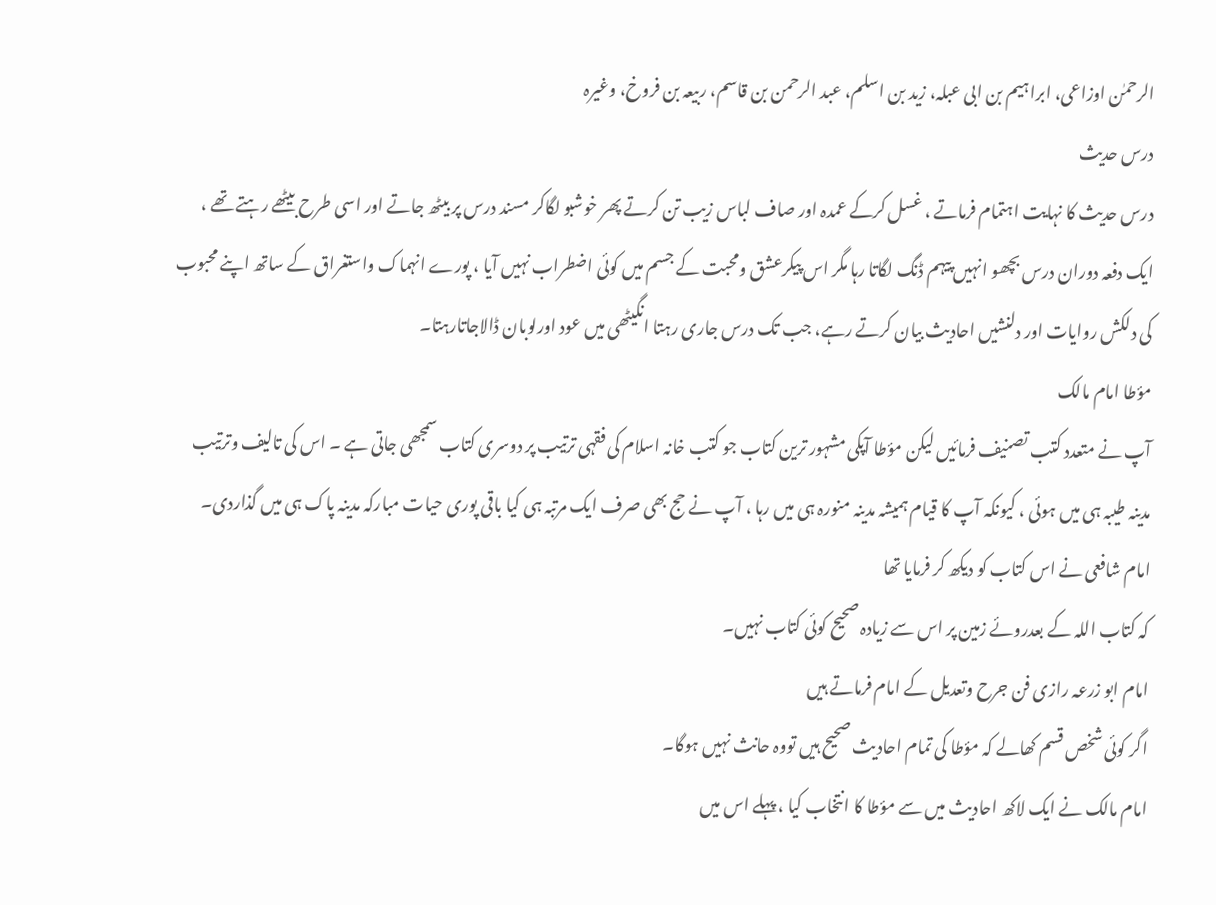الرحمٰن اوزاعی، ابراہیم بن ابی عبلہ، زید بن اسلم، عبد الرحمن بن قاسم، ربیعہ بن فروخ، وغیرہ
درس حدیث
درس حدیث کا نہایت اہتمام فرماتے ، غسل کرکے عمدہ اور صاف لباس زیب تن کرتے پھر خوشبو لگاکر مسند درس پر بیٹھ جاتے اور اسی طرح بیٹھے رہتے تھے ، ایک دفعہ دوران درس بچھو انہیں پیہم ڈنگ لگاتا رہا مگر اس پیکرعشق ومحبت کے جسم میں کوئی اضطراب نہیں آیا ، پورے انہماک واستغراق کے ساتھ اپنے محبوب کی دلکش روایات اور دلنشیں احادیث بیان کرتے رہے، جب تک درس جاری رہتا انگیٹھی میں عود اورلوبان ڈالاجاتارہتا۔
مؤطا امام مالک
آپ نے متعدد کتب تصنیف فرمائیں لیکن مؤطا آپکی مشہور ترین کتاب جو کتب خانہ اسلام کی فقہی ترتیب پر دوسری کتاب سمجھی جاتی ہے ۔ اس کی تالیف وترتیب مدینہ طیبہ ہی میں ہوئی ، کیونکہ آپ کا قیام ہمیشہ مدینہ منورہ ہی میں رہا ، آپ نے حج بھی صرف ایک مرتبہ ہی کیا باقی پوری حیات مبارکہ مدینہ پاک ہی میں گذاردی۔
امام شافعی نے اس کتاب کو دیکھ کر فرمایا تھا
کہ کتاب اللہ کے بعدروئے زمین پر اس سے زیادہ صحیح کوئی کتاب نہیں۔
امام ابو زرعہ رازی فن جرح وتعدیل کے امام فرماتے ہیں
اگر کوئی شخص قسم کھالے کہ مؤطا کی تمام احادیث صحیح ہیں تووہ حانث نہیں ہوگا۔
امام مالک نے ایک لاکھ احادیث میں سے مؤطا کا انتخاب کیا ، پہلے اس میں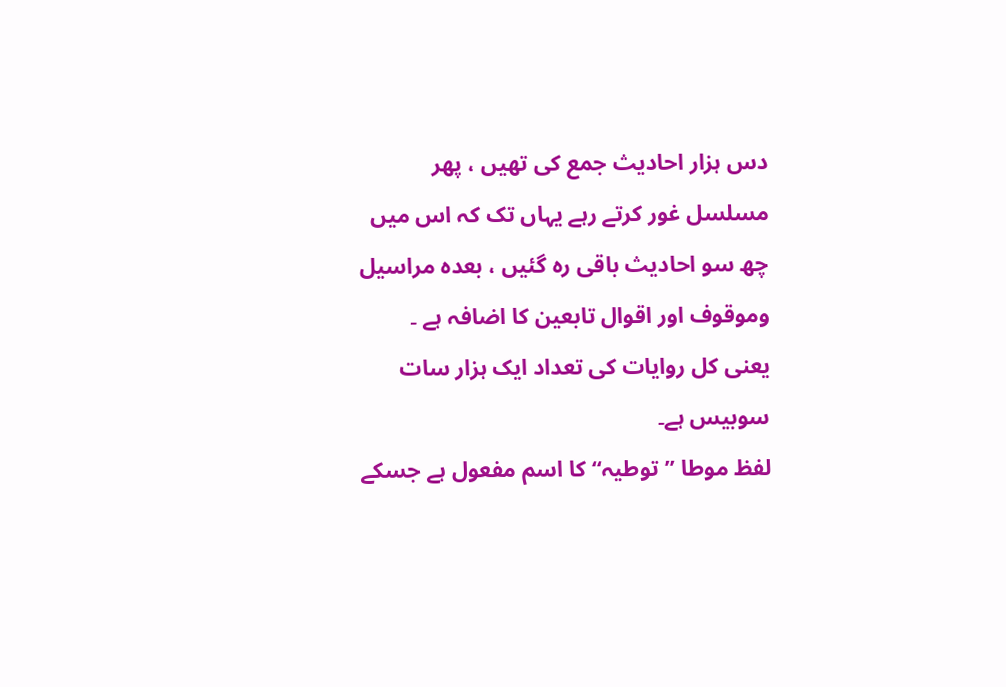دس ہزار احادیث جمع کی تھیں ، پھر مسلسل غور کرتے رہے یہاں تک کہ اس میں چھ سو احادیث باقی رہ گئیں ، بعدہ مراسیل وموقوف اور اقوال تابعین کا اضافہ ہے ۔ یعنی کل روایات کی تعداد ایک ہزار سات سوبیس ہے۔
لفظ موطا ’’توطیہ‘‘ کا اسم مفعول ہے جسکے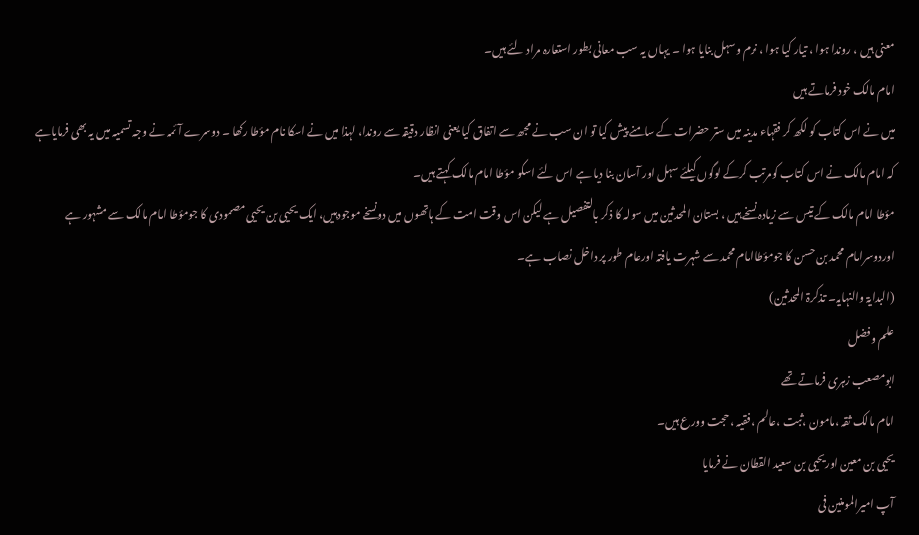معنی ہیں ، روندا ہوا ، تیار کیا ہوا ، نرم وسہل بنایا ہوا ۔ یہاں یہ سب معانی بطور استعارہ مراد لئے ہیں۔
امام مالک خود فرماتے ہیں
میں نے اس کتاب کو لکھ کر فقہاء مدینہ میں ستر حضرات کے سامنے پیش کیا تو ان سب نے مجھ سے اتفاق کیا یعنی انظار دقیقہ سے روندا، لہذا میں نے اسکا نام مؤطا رکھا ۔ دوسرے آئمہ نے وجہ تسمیہ میں یہ بھی فرمایاہے کہ امام مالک نے اس کتاب کومرتب کرکے لوگوں کیلئے سہل اور آسان بنا دیا ہے اس لئے اسکو مؤطا امام مالک کہتے ہیں۔
مؤطا امام مالک کے تیس سے زیادہ نسخے ہیں ، بستان المحدثین میں سولہ کا ذکر بالتفصیل ہے لیکن اس وقت امت کے ہاتھوں میں دونسخے موجودہیں، ایک یحیی بن یحیی مصمودی کا جومؤطا امام مالک سے مشہور ہے اوردوسرامام محمد بن حسن کا جومؤطاامام محمد سے شہرت یافتہ اورعام طور پر داخل نصاب ہے۔
(البدایۃ والنہایہ۔ تذکرۃ المحدثین)
علم وفضل
ابومصعب زہری فرماتے تھے
امام مالک ثقہ ،مامون ،ثبت ،عالم ،فقیہ ،حجت وورع ہیں۔
یحیی بن معین اوریحیی بن سعید القطان نے فرمایا
آپ امیرالمومنین فی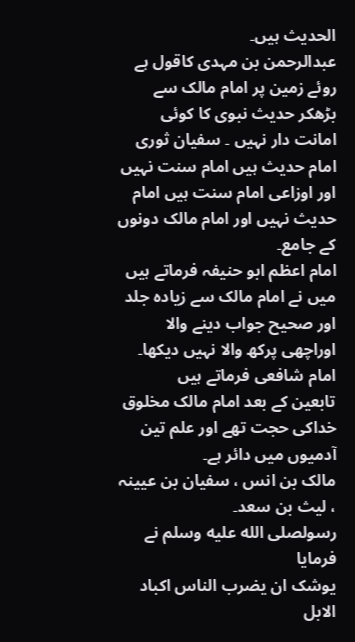الحدیث ہیں۔
عبدالرحمن بن مہدی کاقول ہے
روئے زمین پر امام مالک سے بڑھکر حدیث نبوی کا کوئی امانت دار نہیں ۔ سفیان ثوری امام حدیث ہیں امام سنت نہیں اور اوزاعی امام سنت ہیں امام حدیث نہیں اور امام مالک دونوں کے جامع۔
امام اعظم ابو حنیفہ فرماتے ہیں
میں نے امام مالک سے زیادہ جلد اور صحیح جواب دینے والا اوراچھی پرکھ والا نہیں دیکھا۔
امام شافعی فرماتے ہیں
تابعین کے بعد امام مالک مخلوق خداکی حجت تھے اور علم تین آدمیوں میں دائر ہے۔
مالک بن انس ، سفیان بن عیینہ ، لیث بن سعد۔
رسولصلى الله عليه وسلم نے فرمایا
یوشک ان یضرب الناس اکباد الابل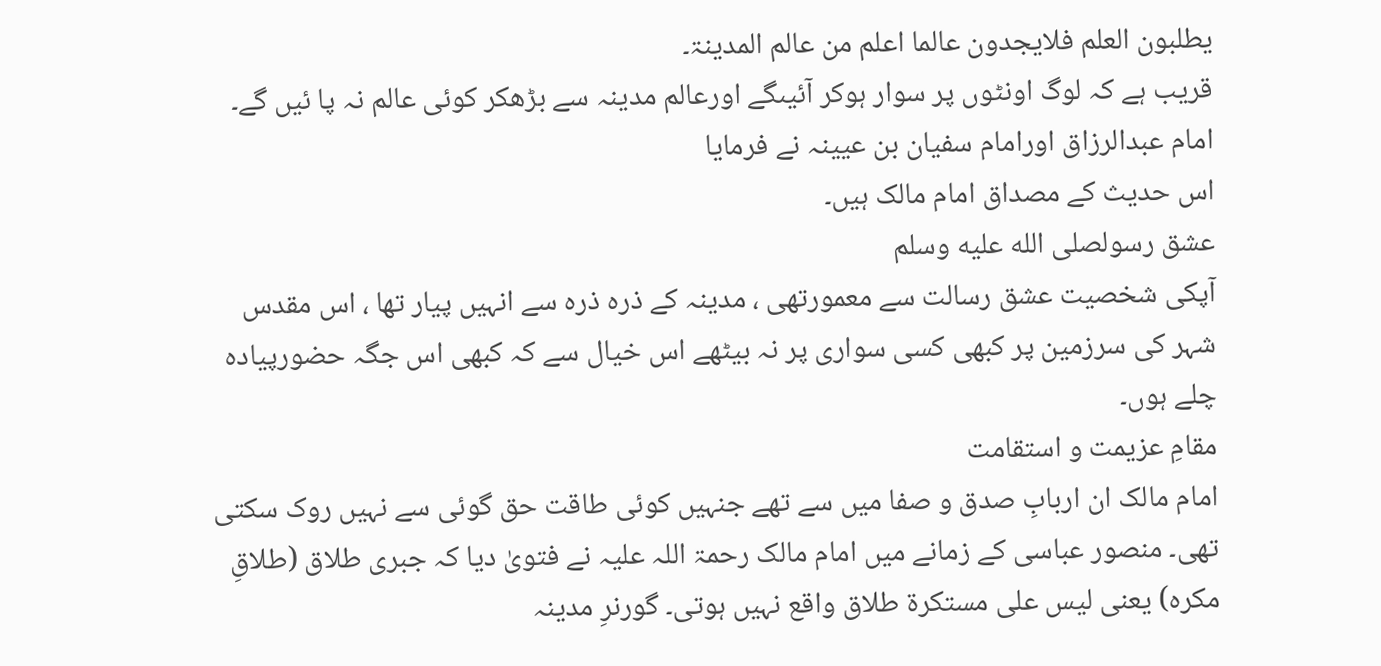یطلبون العلم فلایجدون عالما اعلم من عالم المدینۃ۔
قریب ہے کہ لوگ اونٹوں پر سوار ہوکر آئیںگے اورعالم مدینہ سے بڑھکر کوئی عالم نہ پا ئیں گے۔
امام عبدالرزاق اورامام سفیان بن عیینہ نے فرمایا
اس حدیث کے مصداق امام مالک ہیں۔
عشق رسولصلى الله عليه وسلم
آپکی شخصیت عشق رسالت سے معمورتھی ، مدینہ کے ذرہ ذرہ سے انہیں پیار تھا ، اس مقدس شہر کی سرزمین پر کبھی کسی سواری پر نہ بیٹھے اس خیال سے کہ کبھی اس جگہ حضورپیادہ چلے ہوں۔
مقامِ عزیمت و استقامت
امام مالک ان اربابِ صدق و صفا میں سے تھے جنہیں کوئی طاقت حق گوئی سے نہیں روک سکتی تھی۔ منصور عباسی کے زمانے میں امام مالک رحمۃ اللہ علیہ نے فتویٰ دیا کہ جبری طلاق (طلاقِ مکرہ) یعنی ليس على مستكرة طلاق واقع نہیں ہوتی۔ گورنرِ مدینہ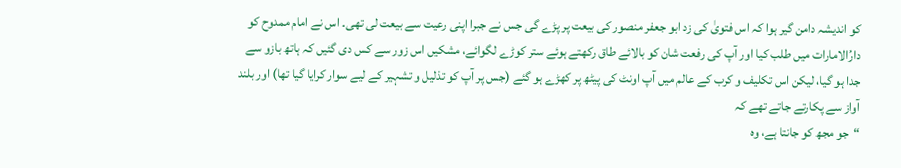کو اندیشہ دامن گیر ہوا کہ اس فتویٰ کی زد ابو جعفر منصور کی بیعت پر پڑے گی جس نے جبرا اپنی رعیت سے بیعت لی تھی۔ اس نے امام ممدوح کو دارُالامارات میں طلب کیا اور آپ کی رفعت شان کو بالائے طاق رکھتے ہوئے ستر کوڑے لگوائے، مشکیں اس زور سے کس دی گئیں کہ ہاتھ بازو سے جدا ہو گیا، لیکن اس تکلیف و کرب کے عالم میں آپ اونٹ کی پیٹھ پر کھڑے ہو گئے (جس پر آپ کو تذلیل و تشہیر کے لیے سوار کرایا گیا تھا) اور بلند آواز سے پکارتے جاتے تھے کہ
“جو مجھ کو جانتا ہے، وہ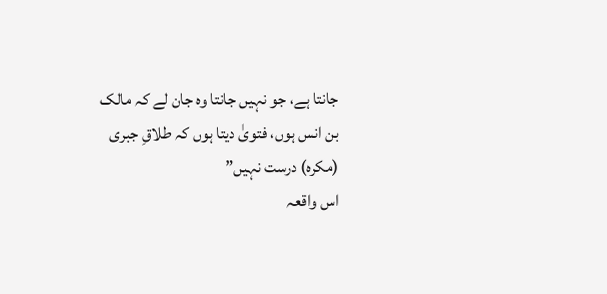جانتا ہے، جو نہیں جانتا وہ جان لے کہ مالک بن انس ہوں، فتویٰ دیتا ہوں کہ طلاقِ جبری (مکرہ) درست نہیں”
اس واقعہ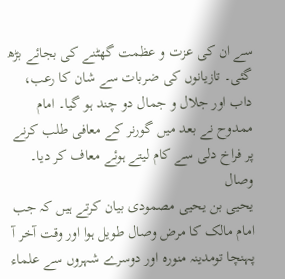سے ان کی عزت و عظمت گھٹنے کی بجائے بڑھ گئی۔ تازیانوں کی ضربات سے شان کا رعب، داب اور جلال و جمال دو چند ہو گیا۔ امام ممدوح نے بعد میں گورنر کے معافی طلب کرنے پر فراخ دلی سے کام لیتے ہوئے معاف کر دیا۔
وصال
یحیی بن یحیی مصمودی بیان کرتے ہیں کہ جب امام مالک کا مرض وصال طویل ہوا اور وقت آخر آ پہنچا تومدینہ منورہ اور دوسرے شہروں سے علماء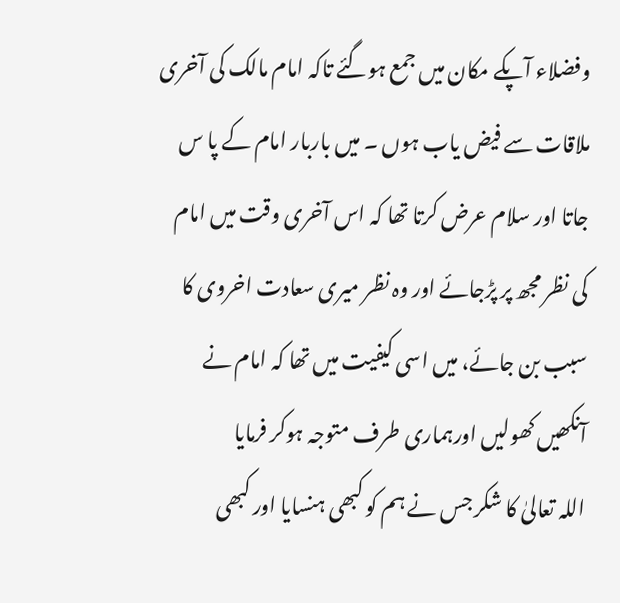وفضلاء آپکے مکان میں جمع ہوگئے تاکہ امام مالک کی آخری ملاقات سے فیض یاب ہوں ۔ میں باربار امام کے پا س جاتا اور سلام عرض کرتا تھا کہ اس آخری وقت میں امام کی نظر مجھ پر پڑجائے اور وہ نظر میری سعادت اخروی کا سبب بن جائے، میں اسی کیفیت میں تھا کہ امام نے آنکھیں کھولیں اورہماری طرف متوجہ ہوکر فرمایا
اللہ تعالیٰ کا شکر جس نے ہم کو کبھی ہنسایا اور کبھی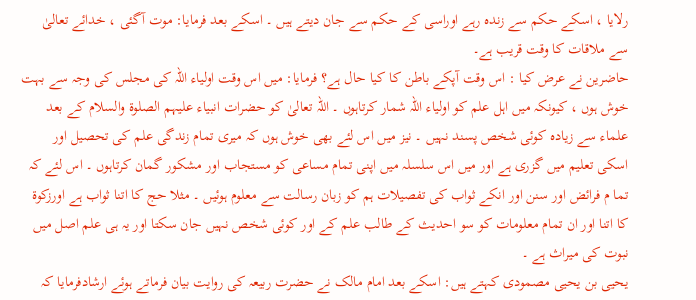رلایا ، اسکے حکم سے زندہ رہے اوراسی کے حکم سے جان دیتے ہیں ۔ اسکے بعد فرمایا: موت آگئی ، خدائے تعالیٰ سے ملاقات کا وقت قریب ہے۔
حاضرین نے عرض کیا : اس وقت آپکے باطن کا کیا حال ہے؟ فرمایا: میں اس وقت اولیاء اللہ کی مجلس کی وجہ سے بہت خوش ہوں ، کیونکہ میں اہل علم کو اولیاء اللہ شمار کرتاہوں ۔ اللہ تعالیٰ کو حضرات انبیاء علیہم الصلوۃ والسلام کے بعد علماء سے زیادہ کوئی شخص پسند نہیں ۔ نیز میں اس لئے بھی خوش ہوں کہ میری تمام زندگی علم کی تحصیل اور اسکی تعلیم میں گزری ہے اور میں اس سلسلہ میں اپنی تمام مساعی کو مستجاب اور مشکور گمان کرتاہوں ۔ اس لئے کہ تما م فرائض اور سنن اور انکے ثواب کی تفصیلات ہم کو زبان رسالت سے معلوم ہوئیں ۔ مثلا حج کا اتنا ثواب ہے اورزکوۃ کا اتنا اور ان تمام معلومات کو سو احدیث کے طالب علم کے اور کوئی شخص نہیں جان سکتا اور یہ ہی علم اصل میں نبوت کی میراث ہے ۔
یحیی بن یحیی مصمودی کہتے ہیں: اسکے بعد امام مالک نے حضرت ربیعہ کی روایت بیان فرماتے ہوئے ارشادفرمایا کہ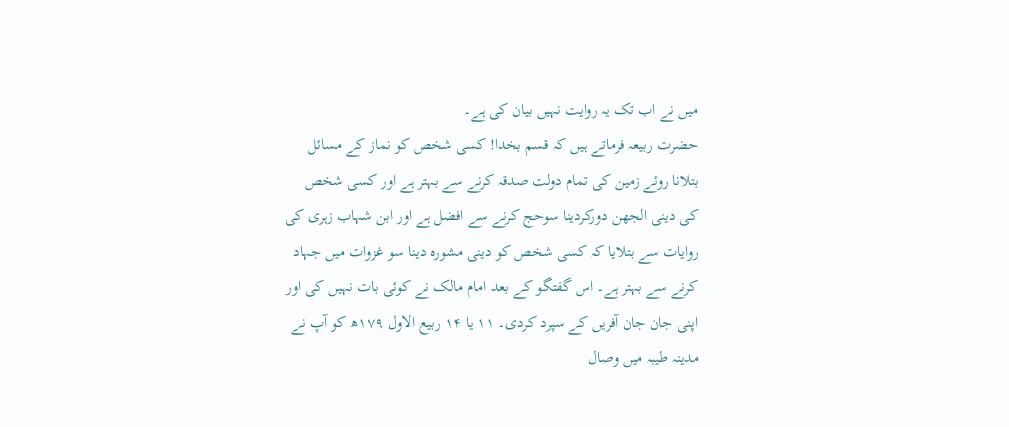میں نے اب تک یہ روایت نہیں بیان کی ہے۔
حضرت ربیعہ فرماتے ہیں کہ قسم بخدا! کسی شخص کو نماز کے مسائل بتلانا روئے زمین کی تمام دولت صدقہ کرنے سے بہتر ہے اور کسی شخص کی دینی الجھن دورکردینا سوحج کرنے سے افضل ہے اور ابن شہاب زہری کی روایات سے بتلایا کہ کسی شخص کو دینی مشورہ دینا سو غزوات میں جہاد کرنے سے بہتر ہے۔ اس گفتگو کے بعد امام مالک نے کوئی بات نہیں کی اور اپنی جان جان آفریں کے سپرد کردی۔ ۱۱ یا ۱۴ ربیع الاول ۱۷۹ھ کو آپ نے مدینہ طیبہ میں وصال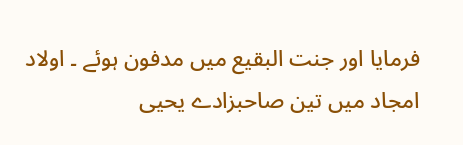فرمایا اور جنت البقیع میں مدفون ہوئے ۔ اولاد امجاد میں تین صاحبزادے یحیی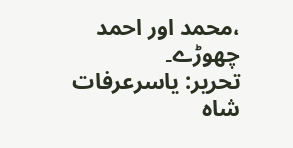،محمد اور احمد چھوڑے۔
تحریر: یاسرعرفات شاہ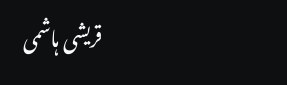قریشی ہاشمی